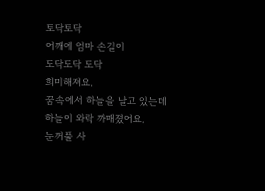토닥토닥
어깨에 엄마 손길이
도닥도닥 도닥
희미해져요.
꿈속에서 하늘을 날고 있는데
하늘이 와락 까매졌어요.
눈꺼풀 사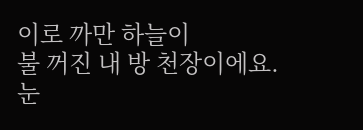이로 까만 하늘이
불 꺼진 내 방 천장이에요.
눈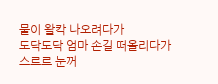물이 왈칵 나오려다가
도닥도닥 엄마 손길 떠올리다가
스르르 눈꺼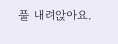풀 내려앉아요.